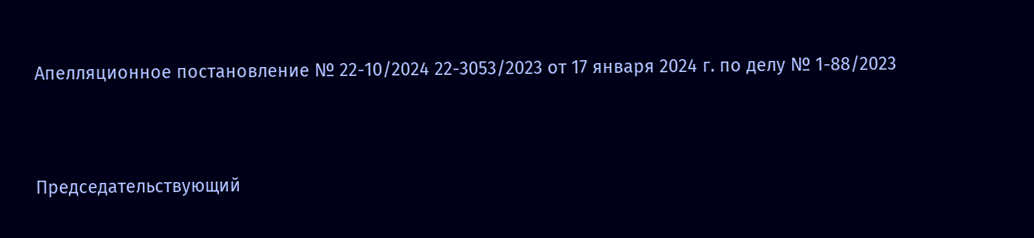Апелляционное постановление № 22-10/2024 22-3053/2023 от 17 января 2024 г. по делу № 1-88/2023




Председательствующий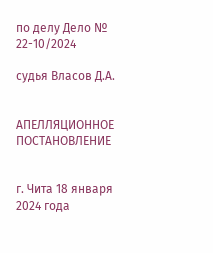по делу Дело № 22-10/2024

судья Власов Д.А.


АПЕЛЛЯЦИОННОЕ ПОСТАНОВЛЕНИЕ


г. Чита 18 января 2024 года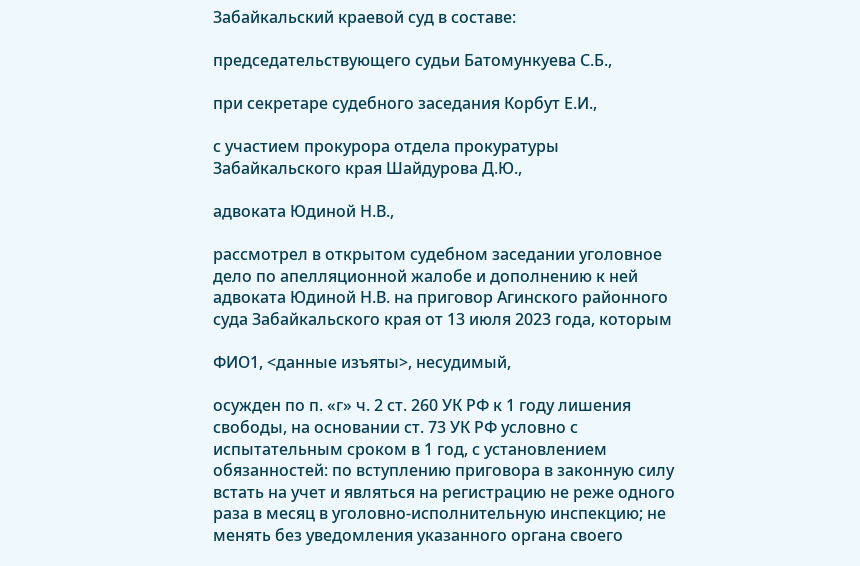Забайкальский краевой суд в составе:

председательствующего судьи Батомункуева С.Б.,

при секретаре судебного заседания Корбут Е.И.,

с участием прокурора отдела прокуратуры Забайкальского края Шайдурова Д.Ю.,

адвоката Юдиной Н.В.,

рассмотрел в открытом судебном заседании уголовное дело по апелляционной жалобе и дополнению к ней адвоката Юдиной Н.В. на приговор Агинского районного суда Забайкальского края от 13 июля 2023 года, которым

ФИО1, <данные изъяты>, несудимый,

осужден по п. «г» ч. 2 ст. 260 УК РФ к 1 году лишения свободы, на основании ст. 73 УК РФ условно с испытательным сроком в 1 год, с установлением обязанностей: по вступлению приговора в законную силу встать на учет и являться на регистрацию не реже одного раза в месяц в уголовно-исполнительную инспекцию; не менять без уведомления указанного органа своего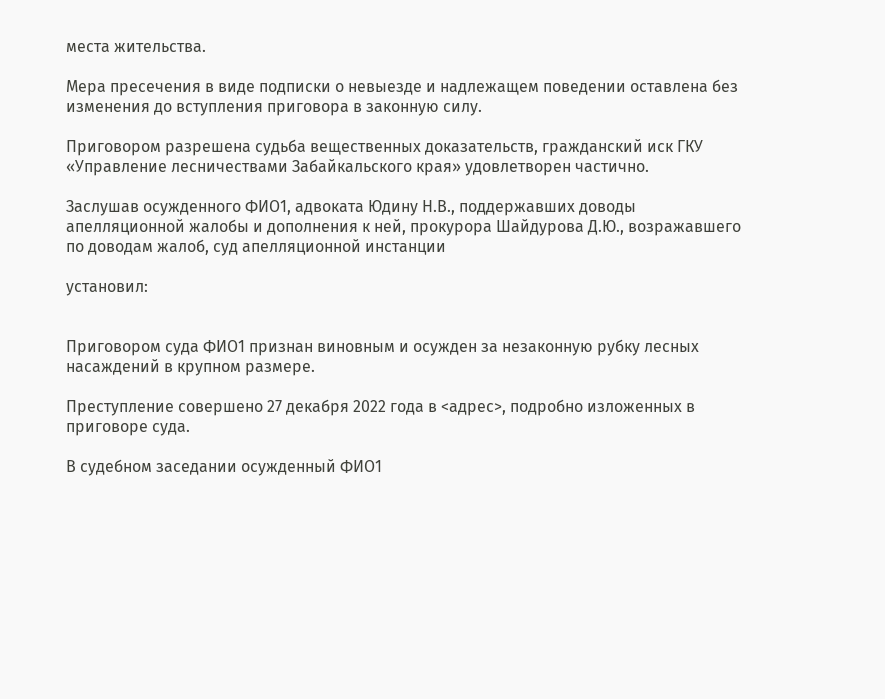места жительства.

Мера пресечения в виде подписки о невыезде и надлежащем поведении оставлена без изменения до вступления приговора в законную силу.

Приговором разрешена судьба вещественных доказательств, гражданский иск ГКУ «Управление лесничествами Забайкальского края» удовлетворен частично.

Заслушав осужденного ФИО1, адвоката Юдину Н.В., поддержавших доводы апелляционной жалобы и дополнения к ней, прокурора Шайдурова Д.Ю., возражавшего по доводам жалоб, суд апелляционной инстанции

установил:


Приговором суда ФИО1 признан виновным и осужден за незаконную рубку лесных насаждений в крупном размере.

Преступление совершено 27 декабря 2022 года в <адрес>, подробно изложенных в приговоре суда.

В судебном заседании осужденный ФИО1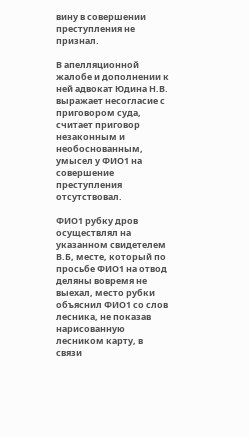вину в совершении преступления не признал.

В апелляционной жалобе и дополнении к ней адвокат Юдина Н.В. выражает несогласие с приговором суда, считает приговор незаконным и необоснованным, умысел у ФИО1 на совершение преступления отсутствовал.

ФИО1 рубку дров осуществлял на указанном свидетелем В.Б, месте, который по просьбе ФИО1 на отвод деляны вовремя не выехал, место рубки объяснил ФИО1 со слов лесника, не показав нарисованную лесником карту, в связи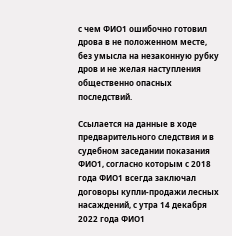с чем ФИО1 ошибочно готовил дрова в не положенном месте, без умысла на незаконную рубку дров и не желая наступления общественно опасных последствий.

Ссылается на данные в ходе предварительного следствия и в судебном заседании показания ФИО1, согласно которым с 2018 года ФИО1 всегда заключал договоры купли-продажи лесных насаждений, с утра 14 декабря 2022 года ФИО1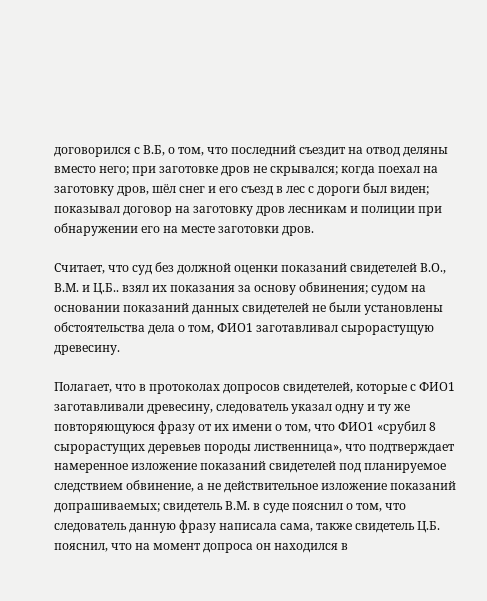договорился с В.Б, о том, что последний съездит на отвод деляны вместо него; при заготовке дров не скрывался; когда поехал на заготовку дров, шёл снег и его съезд в лес с дороги был виден; показывал договор на заготовку дров лесникам и полиции при обнаружении его на месте заготовки дров.

Считает, что суд без должной оценки показаний свидетелей В.О., В.М. и Ц.Б.. взял их показания за основу обвинения; судом на основании показаний данных свидетелей не были установлены обстоятельства дела о том, ФИО1 заготавливал сырорастущую древесину.

Полагает, что в протоколах допросов свидетелей, которые с ФИО1 заготавливали древесину, следователь указал одну и ту же повторяющуюся фразу от их имени о том, что ФИО1 «срубил 8 сырорастущих деревьев породы лиственница», что подтверждает намеренное изложение показаний свидетелей под планируемое следствием обвинение, а не действительное изложение показаний допрашиваемых; свидетель В.М. в суде пояснил о том, что следователь данную фразу написала сама, также свидетель Ц.Б. пояснил, что на момент допроса он находился в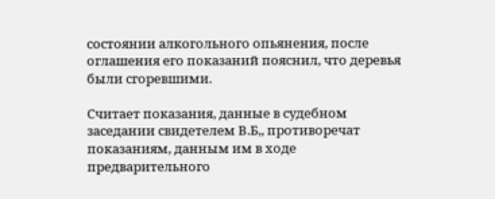состоянии алкогольного опьянения, после оглашения его показаний пояснил, что деревья были сгоревшими.

Считает показания, данные в судебном заседании свидетелем В.Б,, противоречат показаниям, данным им в ходе предварительного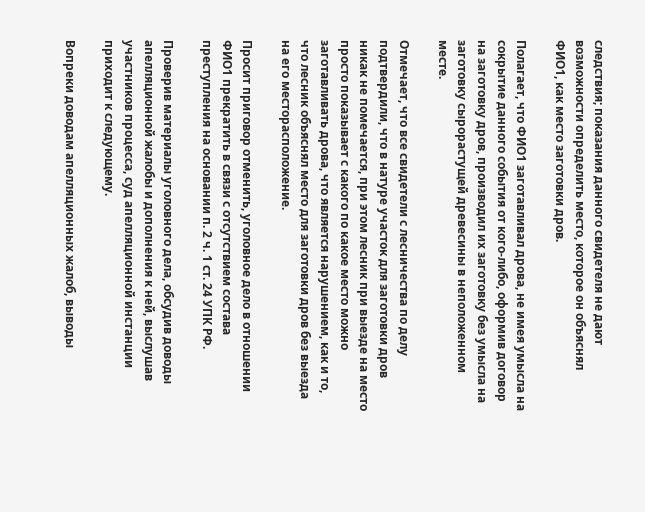следствия; показания данного свидетеля не дают возможности определить место, которое он объяснял ФИО1, как место заготовки дров.

Полагает, что ФИО1 заготавливал дрова, не имея умысла на сокрытие данного события от кого-либо, оформив договор на заготовку дров, производил их заготовку без умысла на заготовку сырорастущей древесины в неположенном месте.

Отмечает, что все свидетели с лесничества по делу подтвердили, что в натуре участок для заготовки дров никак не помечается, при этом лесник при выезде на место просто показывает с какого по какое место можно заготавливать дрова, что является нарушением, как и то, что лесник объяснял место для заготовки дров без выезда на его месторасположение.

Просит приговор отменить, уголовное дело в отношении ФИО1 прекратить в связи с отсутствием состава преступления на основании п. 2 ч. 1 ст. 24 УПК РФ.

Проверив материалы уголовного дела, обсудив доводы апелляционной жалобы и дополнения к ней, выслушав участников процесса, суд апелляционной инстанции приходит к следующему.

Вопреки доводам апелляционных жалоб, выводы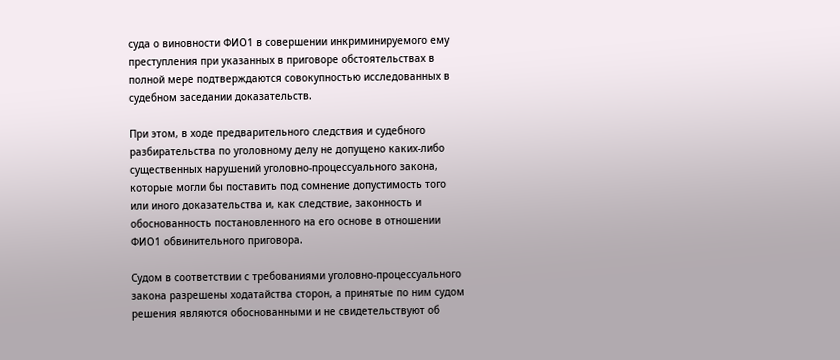суда о виновности ФИО1 в совершении инкриминируемого ему преступления при указанных в приговоре обстоятельствах в полной мере подтверждаются совокупностью исследованных в судебном заседании доказательств.

При этом, в ходе предварительного следствия и судебного разбирательства по уголовному делу не допущено каких-либо существенных нарушений уголовно-процессуального закона, которые могли бы поставить под сомнение допустимость того или иного доказательства и, как следствие, законность и обоснованность постановленного на его основе в отношении ФИО1 обвинительного приговора.

Судом в соответствии с требованиями уголовно-процессуального закона разрешены ходатайства сторон, а принятые по ним судом решения являются обоснованными и не свидетельствуют об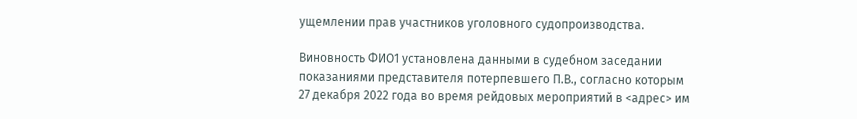ущемлении прав участников уголовного судопроизводства.

Виновность ФИО1 установлена данными в судебном заседании показаниями представителя потерпевшего П.В., согласно которым 27 декабря 2022 года во время рейдовых мероприятий в <адрес> им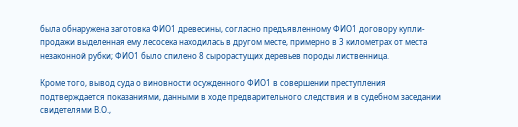была обнаружена заготовка ФИО1 древесины, согласно предъявленному ФИО1 договору купли-продажи выделенная ему лесосека находилась в другом месте, примерно в 3 километрах от места незаконной рубки; ФИО1 было спилено 8 сырорастущих деревьев породы лиственница.

Кроме того, вывод суда о виновности осужденного ФИО1 в совершении преступления подтверждается показаниями, данными в ходе предварительного следствия и в судебном заседании свидетелями В.О.,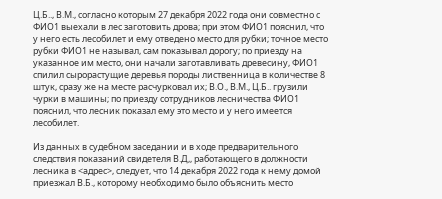Ц.Б.., В.М., согласно которым 27 декабря 2022 года они совместно с ФИО1 выехали в лес заготовить дрова; при этом ФИО1 пояснил, что у него есть лесобилет и ему отведено место для рубки; точное место рубки ФИО1 не называл, сам показывал дорогу; по приезду на указанное им место, они начали заготавливать древесину, ФИО1 спилил сырорастущие деревья породы лиственница в количестве 8 штук, сразу же на месте расчурковал их; В.О., В.М., Ц.Б.. грузили чурки в машины; по приезду сотрудников лесничества ФИО1 пояснил, что лесник показал ему это место и у него имеется лесобилет.

Из данных в судебном заседании и в ходе предварительного следствия показаний свидетеля В.Д,, работающего в должности лесника в <адрес>, следует, что 14 декабря 2022 года к нему домой приезжал В.Б., которому необходимо было объяснить место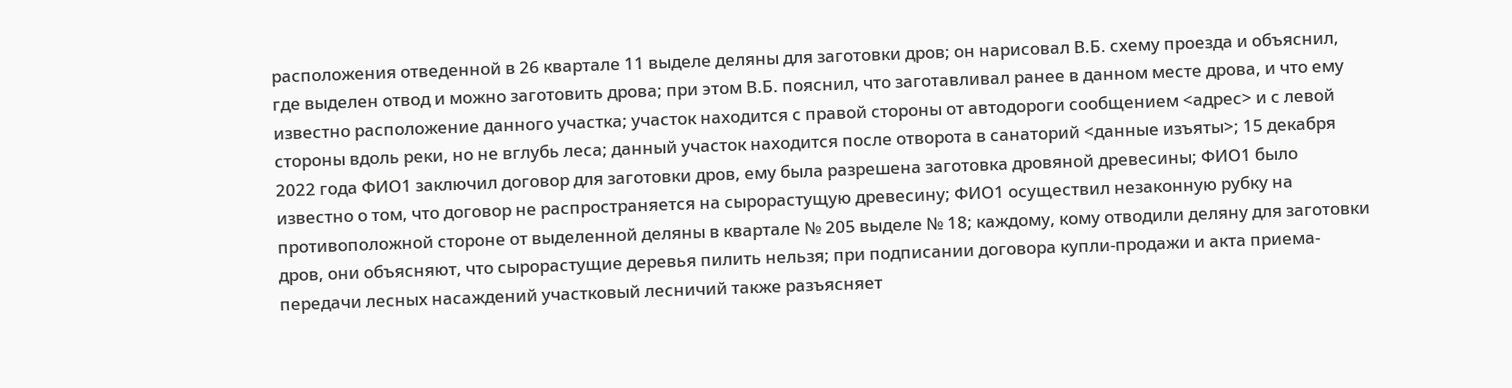расположения отведенной в 26 квартале 11 выделе деляны для заготовки дров; он нарисовал В.Б. схему проезда и объяснил, где выделен отвод и можно заготовить дрова; при этом В.Б. пояснил, что заготавливал ранее в данном месте дрова, и что ему известно расположение данного участка; участок находится с правой стороны от автодороги сообщением <адрес> и с левой стороны вдоль реки, но не вглубь леса; данный участок находится после отворота в санаторий <данные изъяты>; 15 декабря 2022 года ФИО1 заключил договор для заготовки дров, ему была разрешена заготовка дровяной древесины; ФИО1 было известно о том, что договор не распространяется на сырорастущую древесину; ФИО1 осуществил незаконную рубку на противоположной стороне от выделенной деляны в квартале № 205 выделе № 18; каждому, кому отводили деляну для заготовки дров, они объясняют, что сырорастущие деревья пилить нельзя; при подписании договора купли-продажи и акта приема-передачи лесных насаждений участковый лесничий также разъясняет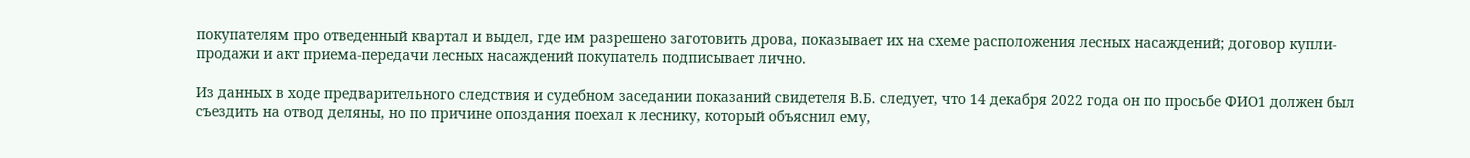покупателям про отведенный квартал и выдел, где им разрешено заготовить дрова, показывает их на схеме расположения лесных насаждений; договор купли-продажи и акт приема-передачи лесных насаждений покупатель подписывает лично.

Из данных в ходе предварительного следствия и судебном заседании показаний свидетеля В.Б. следует, что 14 декабря 2022 года он по просьбе ФИО1 должен был съездить на отвод деляны, но по причине опоздания поехал к леснику, который объяснил ему,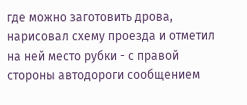где можно заготовить дрова, нарисовал схему проезда и отметил на ней место рубки - с правой стороны автодороги сообщением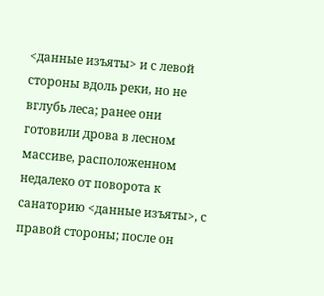<данные изъяты> и с левой стороны вдоль реки, но не вглубь леса; ранее они готовили дрова в лесном массиве, расположенном недалеко от поворота к санаторию <данные изъяты>, с правой стороны; после он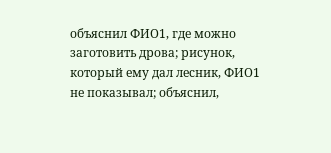объяснил ФИО1, где можно заготовить дрова; рисунок, который ему дал лесник, ФИО1 не показывал; объяснил,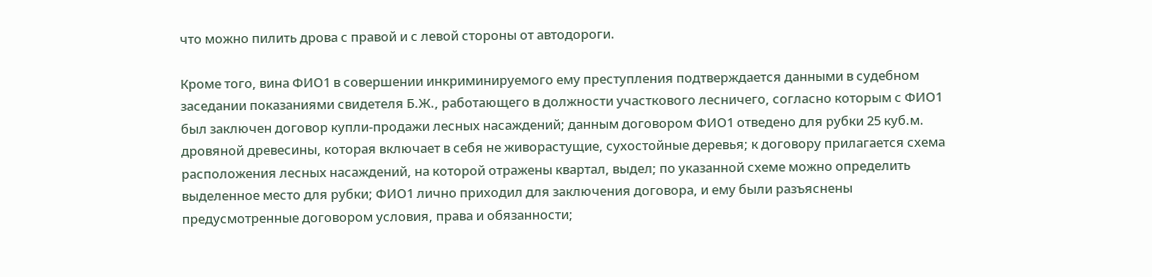что можно пилить дрова с правой и с левой стороны от автодороги.

Кроме того, вина ФИО1 в совершении инкриминируемого ему преступления подтверждается данными в судебном заседании показаниями свидетеля Б.Ж., работающего в должности участкового лесничего, согласно которым с ФИО1 был заключен договор купли-продажи лесных насаждений; данным договором ФИО1 отведено для рубки 25 куб.м. дровяной древесины, которая включает в себя не живорастущие, сухостойные деревья; к договору прилагается схема расположения лесных насаждений, на которой отражены квартал, выдел; по указанной схеме можно определить выделенное место для рубки; ФИО1 лично приходил для заключения договора, и ему были разъяснены предусмотренные договором условия, права и обязанности;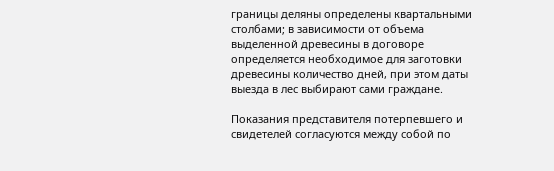границы деляны определены квартальными столбами; в зависимости от объема выделенной древесины в договоре определяется необходимое для заготовки древесины количество дней, при этом даты выезда в лес выбирают сами граждане.

Показания представителя потерпевшего и свидетелей согласуются между собой по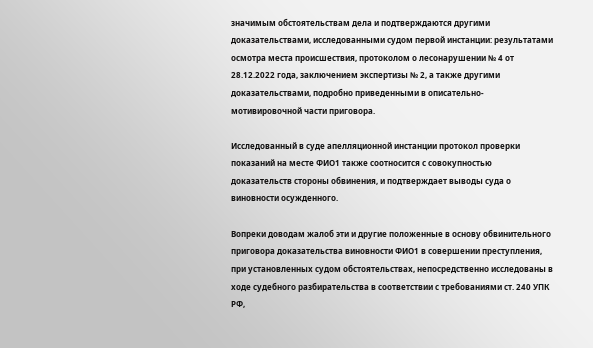значимым обстоятельствам дела и подтверждаются другими доказательствами, исследованными судом первой инстанции: результатами осмотра места происшествия, протоколом о лесонарушении № 4 от 28.12.2022 года, заключением экспертизы № 2, а также другими доказательствами, подробно приведенными в описательно-мотивировочной части приговора.

Исследованный в суде апелляционной инстанции протокол проверки показаний на месте ФИО1 также соотносится с совокупностью доказательств стороны обвинения, и подтверждает выводы суда о виновности осужденного.

Вопреки доводам жалоб эти и другие положенные в основу обвинительного приговора доказательства виновности ФИО1 в совершении преступления, при установленных судом обстоятельствах, непосредственно исследованы в ходе судебного разбирательства в соответствии с требованиями ст. 240 УПК РФ,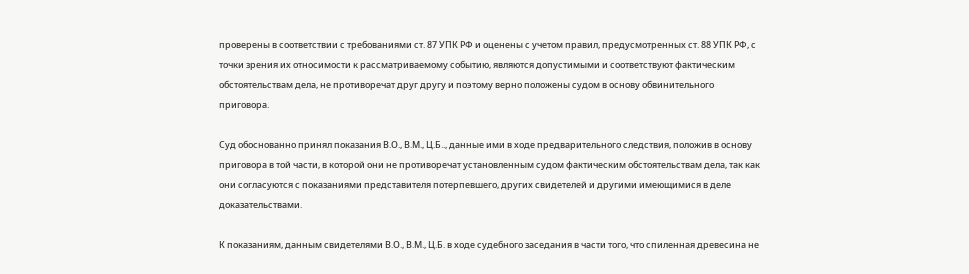проверены в соответствии с требованиями ст. 87 УПК РФ и оценены с учетом правил, предусмотренных ст. 88 УПК РФ, с точки зрения их относимости к рассматриваемому событию, являются допустимыми и соответствуют фактическим обстоятельствам дела, не противоречат друг другу и поэтому верно положены судом в основу обвинительного приговора.

Суд обоснованно принял показания В.О., В.М., Ц.Б.., данные ими в ходе предварительного следствия, положив в основу приговора в той части, в которой они не противоречат установленным судом фактическим обстоятельствам дела, так как они согласуются с показаниями представителя потерпевшего, других свидетелей и другими имеющимися в деле доказательствами.

К показаниям, данным свидетелями В.О., В.М., Ц.Б. в ходе судебного заседания в части того, что спиленная древесина не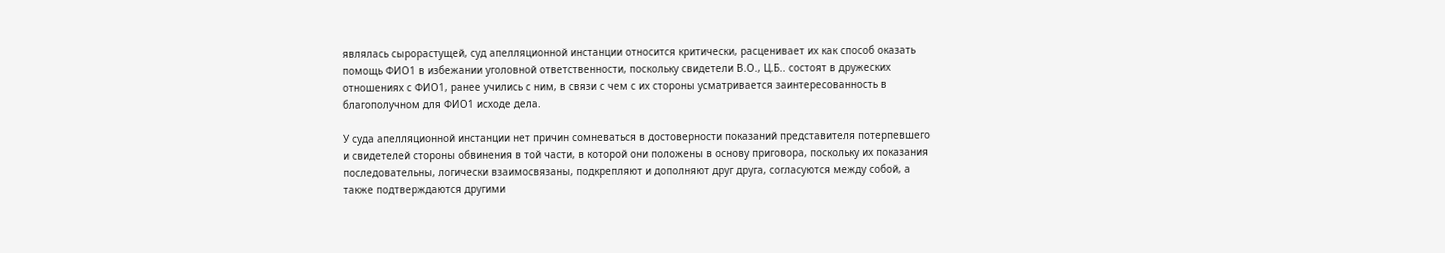являлась сырорастущей, суд апелляционной инстанции относится критически, расценивает их как способ оказать помощь ФИО1 в избежании уголовной ответственности, поскольку свидетели В.О., Ц.Б.. состоят в дружеских отношениях с ФИО1, ранее учились с ним, в связи с чем с их стороны усматривается заинтересованность в благополучном для ФИО1 исходе дела.

У суда апелляционной инстанции нет причин сомневаться в достоверности показаний представителя потерпевшего и свидетелей стороны обвинения в той части, в которой они положены в основу приговора, поскольку их показания последовательны, логически взаимосвязаны, подкрепляют и дополняют друг друга, согласуются между собой, а также подтверждаются другими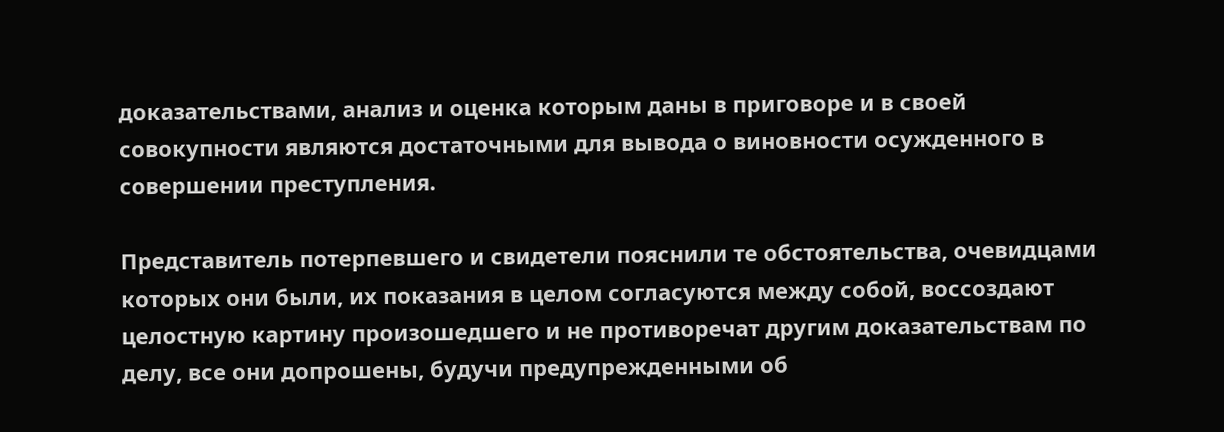доказательствами, анализ и оценка которым даны в приговоре и в своей совокупности являются достаточными для вывода о виновности осужденного в совершении преступления.

Представитель потерпевшего и свидетели пояснили те обстоятельства, очевидцами которых они были, их показания в целом согласуются между собой, воссоздают целостную картину произошедшего и не противоречат другим доказательствам по делу, все они допрошены, будучи предупрежденными об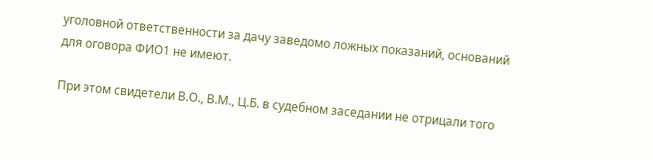уголовной ответственности за дачу заведомо ложных показаний, оснований для оговора ФИО1 не имеют.

При этом свидетели В.О., В.М., Ц.Б. в судебном заседании не отрицали того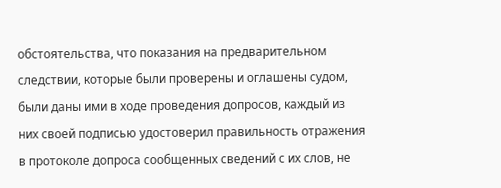обстоятельства, что показания на предварительном следствии, которые были проверены и оглашены судом, были даны ими в ходе проведения допросов, каждый из них своей подписью удостоверил правильность отражения в протоколе допроса сообщенных сведений с их слов, не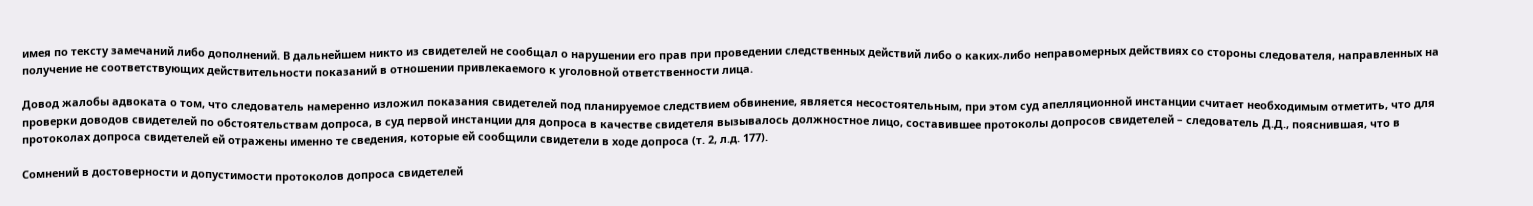имея по тексту замечаний либо дополнений. В дальнейшем никто из свидетелей не сообщал о нарушении его прав при проведении следственных действий либо о каких-либо неправомерных действиях со стороны следователя, направленных на получение не соответствующих действительности показаний в отношении привлекаемого к уголовной ответственности лица.

Довод жалобы адвоката о том, что следователь намеренно изложил показания свидетелей под планируемое следствием обвинение, является несостоятельным, при этом суд апелляционной инстанции считает необходимым отметить, что для проверки доводов свидетелей по обстоятельствам допроса, в суд первой инстанции для допроса в качестве свидетеля вызывалось должностное лицо, составившее протоколы допросов свидетелей – следователь Д.Д., пояснившая, что в протоколах допроса свидетелей ей отражены именно те сведения, которые ей сообщили свидетели в ходе допроса (т. 2, л.д. 177).

Сомнений в достоверности и допустимости протоколов допроса свидетелей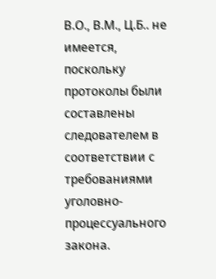В.О., В.М., Ц.Б.. не имеется, поскольку протоколы были составлены следователем в соответствии с требованиями уголовно-процессуального закона.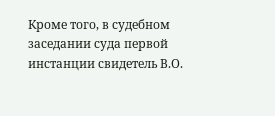Кроме того, в судебном заседании суда первой инстанции свидетель В.О.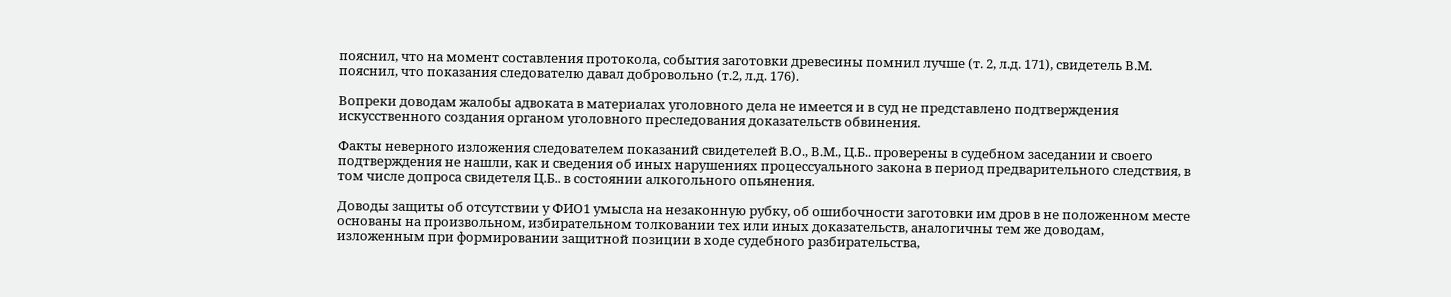пояснил, что на момент составления протокола, события заготовки древесины помнил лучше (т. 2, л.д. 171), свидетель В.М. пояснил, что показания следователю давал добровольно (т.2, л.д. 176).

Вопреки доводам жалобы адвоката в материалах уголовного дела не имеется и в суд не представлено подтверждения искусственного создания органом уголовного преследования доказательств обвинения.

Факты неверного изложения следователем показаний свидетелей В.О., В.М., Ц.Б.. проверены в судебном заседании и своего подтверждения не нашли, как и сведения об иных нарушениях процессуального закона в период предварительного следствия, в том числе допроса свидетеля Ц.Б.. в состоянии алкогольного опьянения.

Доводы защиты об отсутствии у ФИО1 умысла на незаконную рубку, об ошибочности заготовки им дров в не положенном месте основаны на произвольном, избирательном толковании тех или иных доказательств, аналогичны тем же доводам, изложенным при формировании защитной позиции в ходе судебного разбирательства,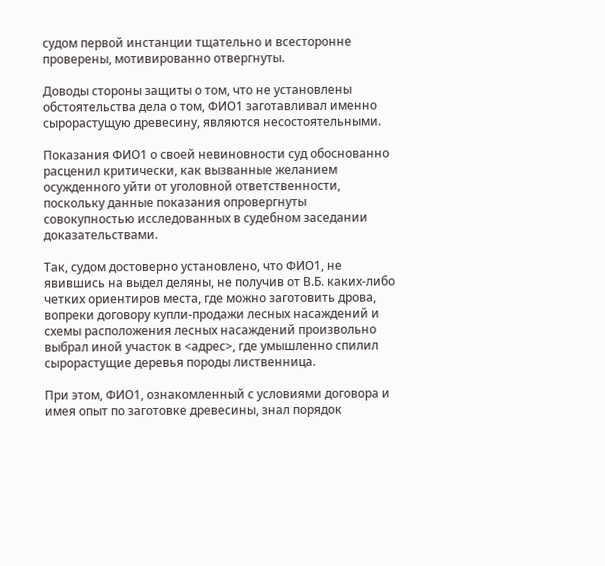судом первой инстанции тщательно и всесторонне проверены, мотивированно отвергнуты.

Доводы стороны защиты о том, что не установлены обстоятельства дела о том, ФИО1 заготавливал именно сырорастущую древесину, являются несостоятельными.

Показания ФИО1 о своей невиновности суд обоснованно расценил критически, как вызванные желанием осужденного уйти от уголовной ответственности, поскольку данные показания опровергнуты совокупностью исследованных в судебном заседании доказательствами.

Так, судом достоверно установлено, что ФИО1, не явившись на выдел деляны, не получив от В.Б. каких-либо четких ориентиров места, где можно заготовить дрова, вопреки договору купли-продажи лесных насаждений и схемы расположения лесных насаждений произвольно выбрал иной участок в <адрес>, где умышленно спилил сырорастущие деревья породы лиственница.

При этом, ФИО1, ознакомленный с условиями договора и имея опыт по заготовке древесины, знал порядок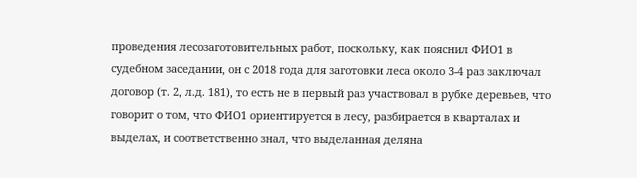проведения лесозаготовительных работ, поскольку, как пояснил ФИО1 в судебном заседании, он с 2018 года для заготовки леса около 3-4 раз заключал договор (т. 2, л.д. 181), то есть не в первый раз участвовал в рубке деревьев, что говорит о том, что ФИО1 ориентируется в лесу, разбирается в кварталах и выделах, и соответственно знал, что выделанная деляна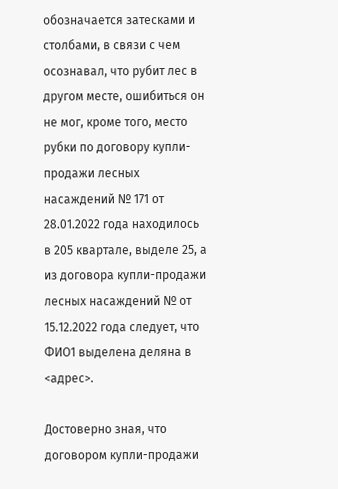обозначается затесками и столбами, в связи с чем осознавал, что рубит лес в другом месте, ошибиться он не мог, кроме того, место рубки по договору купли-продажи лесных насаждений № 171 от 28.01.2022 года находилось в 205 квартале, выделе 25, а из договора купли-продажи лесных насаждений № от 15.12.2022 года следует, что ФИО1 выделена деляна в <адрес>.

Достоверно зная, что договором купли-продажи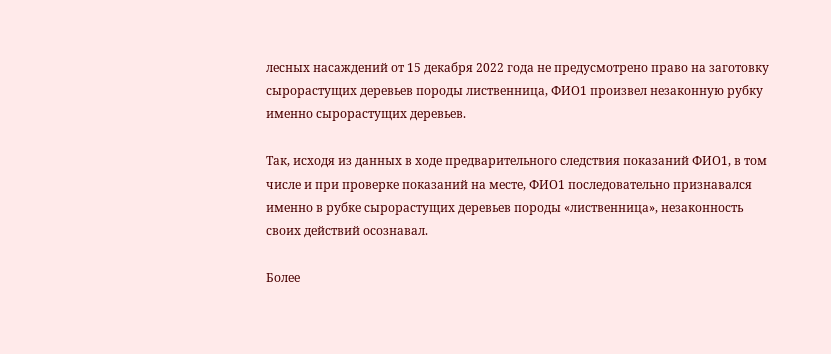лесных насаждений от 15 декабря 2022 года не предусмотрено право на заготовку сырорастущих деревьев породы лиственница, ФИО1 произвел незаконную рубку именно сырорастущих деревьев.

Так, исходя из данных в ходе предварительного следствия показаний ФИО1, в том числе и при проверке показаний на месте, ФИО1 последовательно признавался именно в рубке сырорастущих деревьев породы «лиственница», незаконность своих действий осознавал.

Более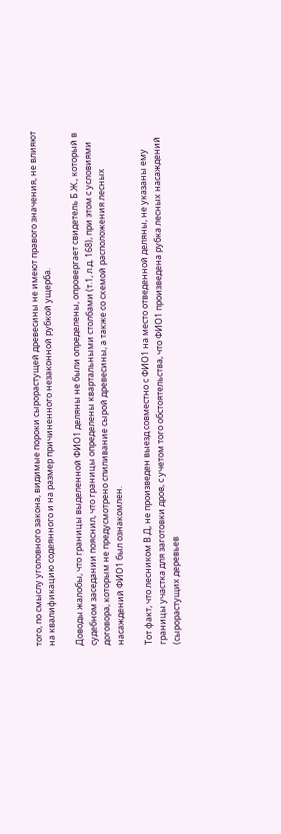того, по смыслу уголовного закона, видимые пороки сырорастущей древесины не имеют правого значения, не влияют на квалификацию содеянного и на размер причиненного незаконной рубкой ущерба.

Доводы жалобы, что границы выделенной ФИО1 деляны не были определены, опровергает свидетель Б.Ж., который в судебном заседании пояснил, что границы определены квартальными столбами (т.1, л.д. 168), при этом с условиями договора, которым не предусмотрено спиливание сырой древесины, а также со схемой расположения лесных насаждений ФИО1 был ознакомлен.

Тот факт, что лесником В.Д, не произведен выезд совместно с ФИО1 на место отведенной деляны, не указаны ему границы участка для заготовки дров, с учетом того обстоятельства, что ФИО1 произведена рубка лесных насаждений (сырорастущих деревьев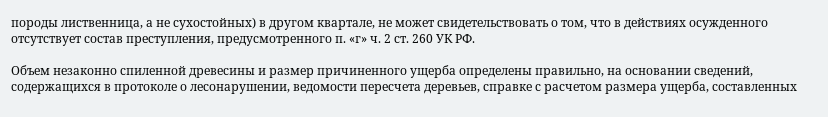породы лиственница, а не сухостойных) в другом квартале, не может свидетельствовать о том, что в действиях осужденного отсутствует состав преступления, предусмотренного п. «г» ч. 2 ст. 260 УК РФ.

Объем незаконно спиленной древесины и размер причиненного ущерба определены правильно, на основании сведений, содержащихся в протоколе о лесонарушении, ведомости пересчета деревьев, справке с расчетом размера ущерба, составленных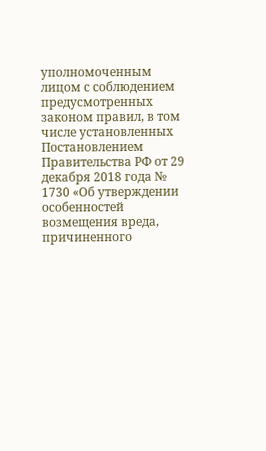уполномоченным лицом с соблюдением предусмотренных законом правил, в том числе установленных Постановлением Правительства РФ от 29 декабря 2018 года № 1730 «Об утверждении особенностей возмещения вреда, причиненного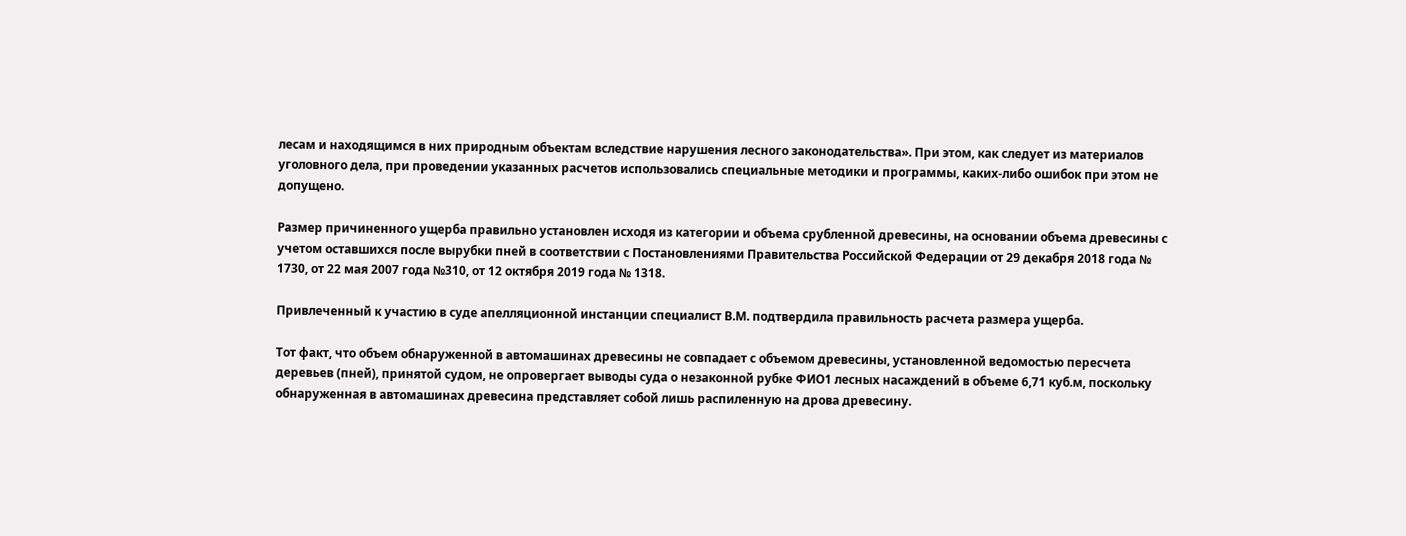лесам и находящимся в них природным объектам вследствие нарушения лесного законодательства». При этом, как следует из материалов уголовного дела, при проведении указанных расчетов использовались специальные методики и программы, каких-либо ошибок при этом не допущено.

Размер причиненного ущерба правильно установлен исходя из категории и объема срубленной древесины, на основании объема древесины с учетом оставшихся после вырубки пней в соответствии с Постановлениями Правительства Российской Федерации от 29 декабря 2018 года № 1730, от 22 мая 2007 года №310, от 12 октября 2019 года № 1318.

Привлеченный к участию в суде апелляционной инстанции специалист В.М. подтвердила правильность расчета размера ущерба.

Тот факт, что объем обнаруженной в автомашинах древесины не совпадает с объемом древесины, установленной ведомостью пересчета деревьев (пней), принятой судом, не опровергает выводы суда о незаконной рубке ФИО1 лесных насаждений в объеме 6,71 куб.м, поскольку обнаруженная в автомашинах древесина представляет собой лишь распиленную на дрова древесину.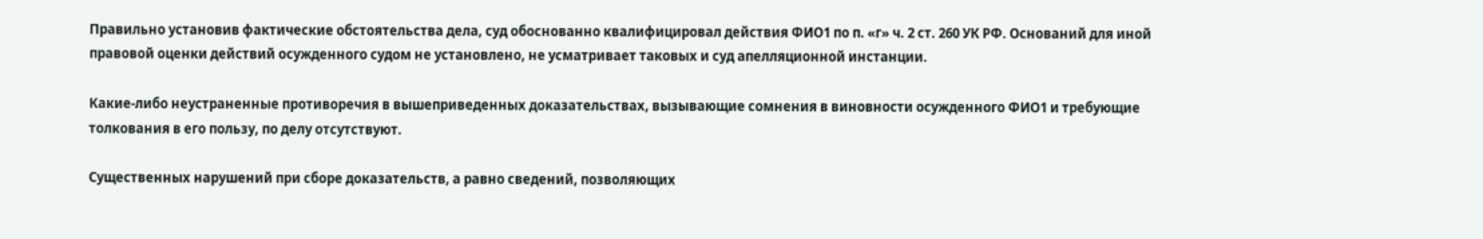Правильно установив фактические обстоятельства дела, суд обоснованно квалифицировал действия ФИО1 по п. «г» ч. 2 ст. 260 УК РФ. Оснований для иной правовой оценки действий осужденного судом не установлено, не усматривает таковых и суд апелляционной инстанции.

Какие-либо неустраненные противоречия в вышеприведенных доказательствах, вызывающие сомнения в виновности осужденного ФИО1 и требующие толкования в его пользу, по делу отсутствуют.

Существенных нарушений при сборе доказательств, а равно сведений, позволяющих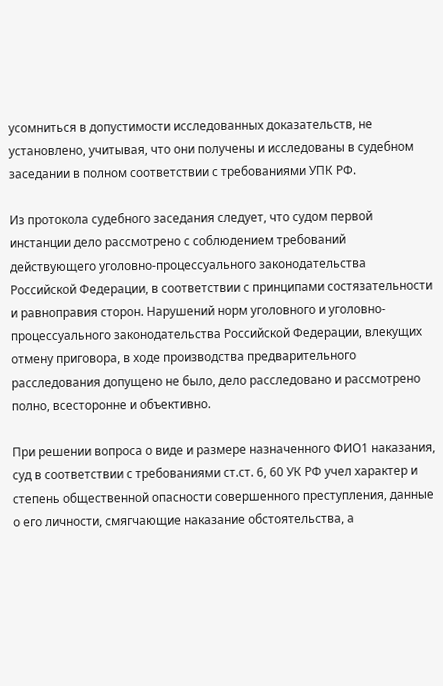усомниться в допустимости исследованных доказательств, не установлено, учитывая, что они получены и исследованы в судебном заседании в полном соответствии с требованиями УПК РФ.

Из протокола судебного заседания следует, что судом первой инстанции дело рассмотрено с соблюдением требований действующего уголовно-процессуального законодательства Российской Федерации, в соответствии с принципами состязательности и равноправия сторон. Нарушений норм уголовного и уголовно-процессуального законодательства Российской Федерации, влекущих отмену приговора, в ходе производства предварительного расследования допущено не было, дело расследовано и рассмотрено полно, всесторонне и объективно.

При решении вопроса о виде и размере назначенного ФИО1 наказания, суд в соответствии с требованиями ст.ст. 6, 60 УК РФ учел характер и степень общественной опасности совершенного преступления, данные о его личности, смягчающие наказание обстоятельства, а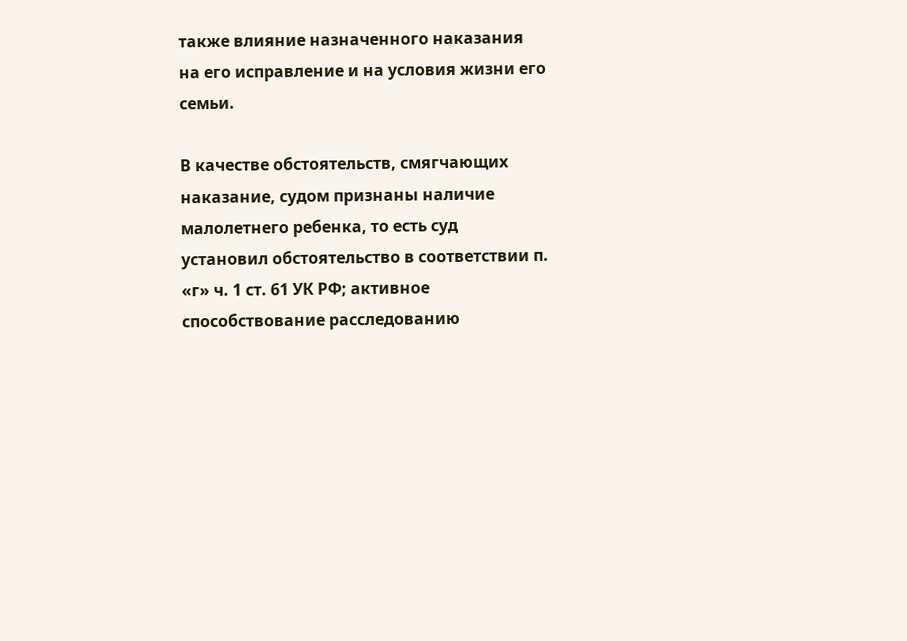также влияние назначенного наказания на его исправление и на условия жизни его семьи.

В качестве обстоятельств, смягчающих наказание, судом признаны наличие малолетнего ребенка, то есть суд установил обстоятельство в соответствии п. «г» ч. 1 ст. 61 УК РФ; активное способствование расследованию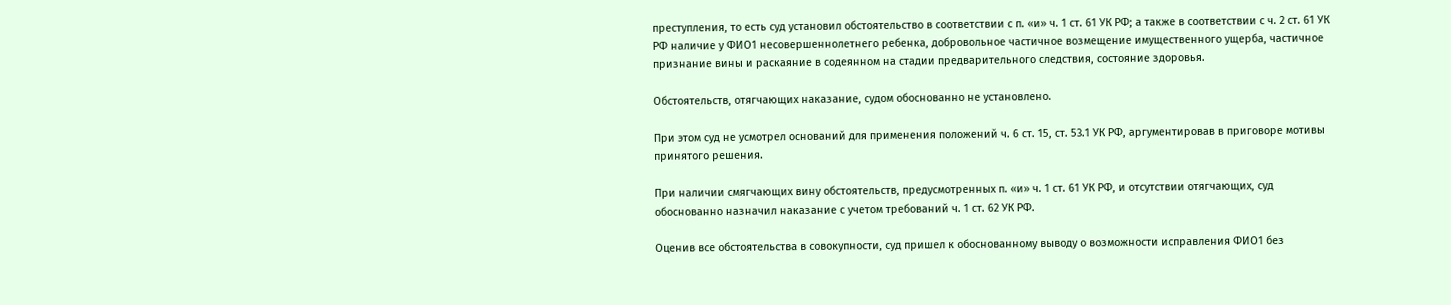преступления, то есть суд установил обстоятельство в соответствии с п. «и» ч. 1 ст. 61 УК РФ; а также в соответствии с ч. 2 ст. 61 УК РФ наличие у ФИО1 несовершеннолетнего ребенка, добровольное частичное возмещение имущественного ущерба, частичное признание вины и раскаяние в содеянном на стадии предварительного следствия, состояние здоровья.

Обстоятельств, отягчающих наказание, судом обоснованно не установлено.

При этом суд не усмотрел оснований для применения положений ч. 6 ст. 15, ст. 53.1 УК РФ, аргументировав в приговоре мотивы принятого решения.

При наличии смягчающих вину обстоятельств, предусмотренных п. «и» ч. 1 ст. 61 УК РФ, и отсутствии отягчающих, суд обоснованно назначил наказание с учетом требований ч. 1 ст. 62 УК РФ.

Оценив все обстоятельства в совокупности, суд пришел к обоснованному выводу о возможности исправления ФИО1 без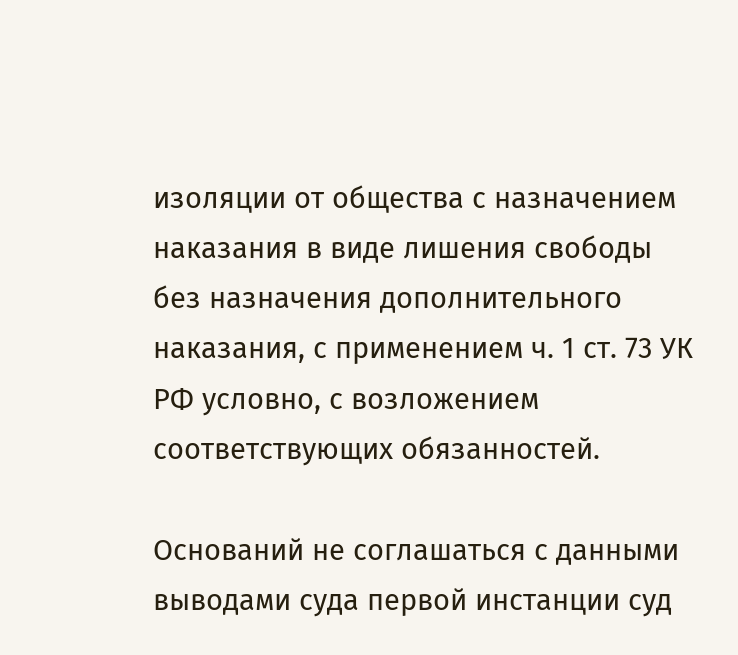изоляции от общества с назначением наказания в виде лишения свободы без назначения дополнительного наказания, с применением ч. 1 ст. 73 УК РФ условно, с возложением соответствующих обязанностей.

Оснований не соглашаться с данными выводами суда первой инстанции суд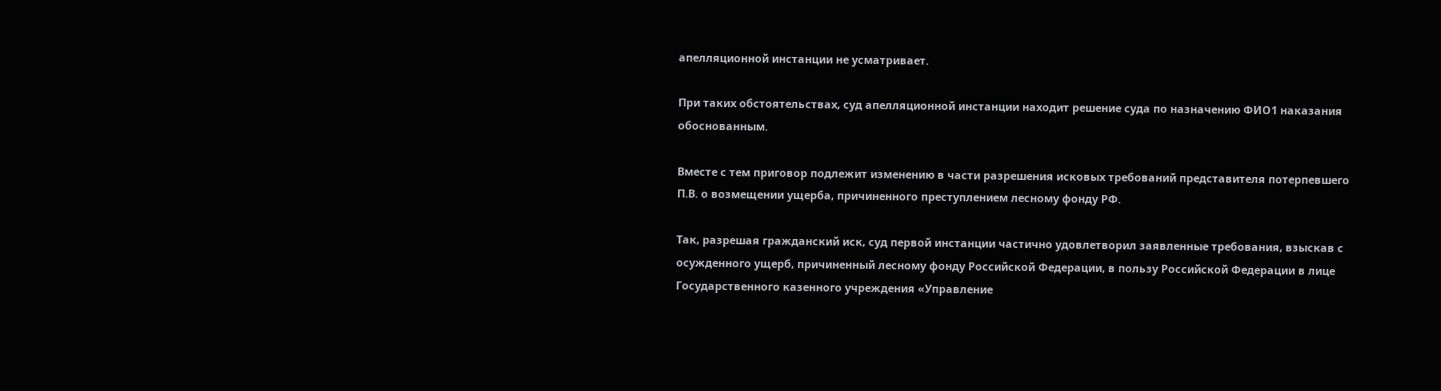апелляционной инстанции не усматривает.

При таких обстоятельствах, суд апелляционной инстанции находит решение суда по назначению ФИО1 наказания обоснованным.

Вместе с тем приговор подлежит изменению в части разрешения исковых требований представителя потерпевшего П.В. о возмещении ущерба, причиненного преступлением лесному фонду РФ.

Так, разрешая гражданский иск, суд первой инстанции частично удовлетворил заявленные требования, взыскав с осужденного ущерб, причиненный лесному фонду Российской Федерации, в пользу Российской Федерации в лице Государственного казенного учреждения «Управление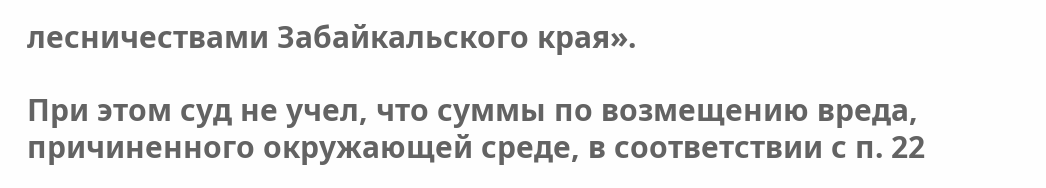лесничествами Забайкальского края».

При этом суд не учел, что суммы по возмещению вреда, причиненного окружающей среде, в соответствии с п. 22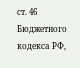ст. 46 Бюджетного кодекса РФ,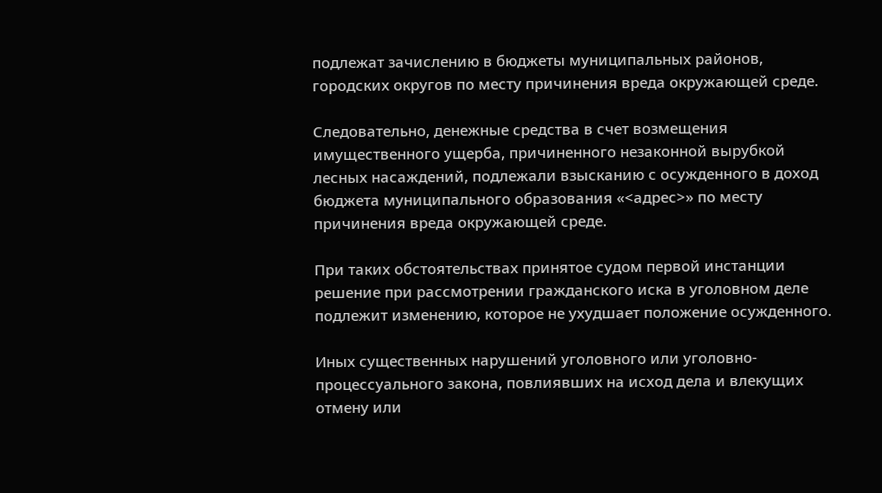подлежат зачислению в бюджеты муниципальных районов, городских округов по месту причинения вреда окружающей среде.

Следовательно, денежные средства в счет возмещения имущественного ущерба, причиненного незаконной вырубкой лесных насаждений, подлежали взысканию с осужденного в доход бюджета муниципального образования «<адрес>» по месту причинения вреда окружающей среде.

При таких обстоятельствах принятое судом первой инстанции решение при рассмотрении гражданского иска в уголовном деле подлежит изменению, которое не ухудшает положение осужденного.

Иных существенных нарушений уголовного или уголовно-процессуального закона, повлиявших на исход дела и влекущих отмену или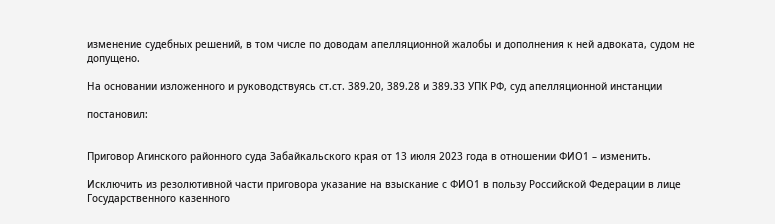изменение судебных решений, в том числе по доводам апелляционной жалобы и дополнения к ней адвоката, судом не допущено.

На основании изложенного и руководствуясь ст.ст. 389.20, 389.28 и 389.33 УПК РФ, суд апелляционной инстанции

постановил:


Приговор Агинского районного суда Забайкальского края от 13 июля 2023 года в отношении ФИО1 – изменить.

Исключить из резолютивной части приговора указание на взыскание с ФИО1 в пользу Российской Федерации в лице Государственного казенного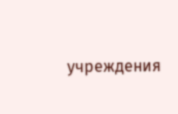учреждения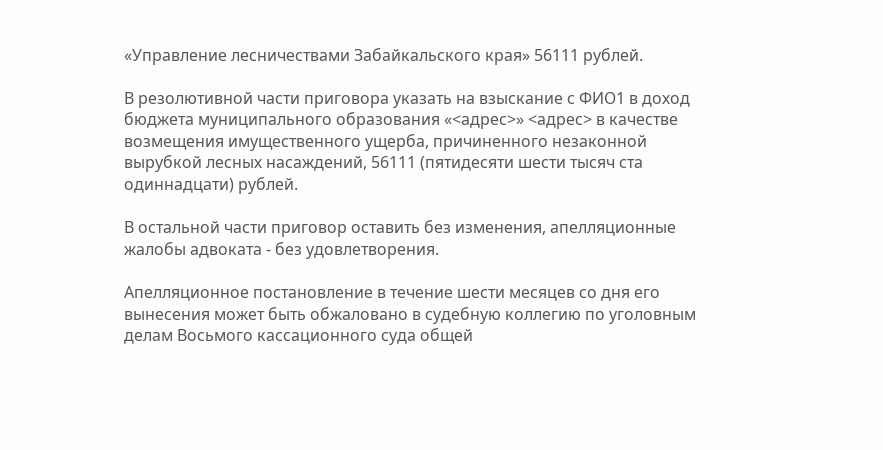«Управление лесничествами Забайкальского края» 56111 рублей.

В резолютивной части приговора указать на взыскание с ФИО1 в доход бюджета муниципального образования «<адрес>» <адрес> в качестве возмещения имущественного ущерба, причиненного незаконной вырубкой лесных насаждений, 56111 (пятидесяти шести тысяч ста одиннадцати) рублей.

В остальной части приговор оставить без изменения, апелляционные жалобы адвоката - без удовлетворения.

Апелляционное постановление в течение шести месяцев со дня его вынесения может быть обжаловано в судебную коллегию по уголовным делам Восьмого кассационного суда общей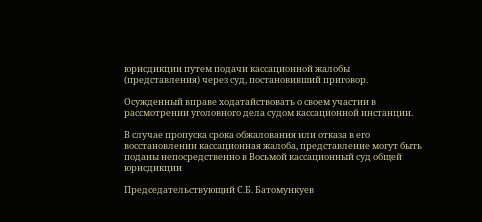юрисдикции путем подачи кассационной жалобы (представления) через суд, постановивший приговор.

Осужденный вправе ходатайствовать о своем участии в рассмотрении уголовного дела судом кассационной инстанции.

В случае пропуска срока обжалования или отказа в его восстановлении кассационная жалоба, представление могут быть поданы непосредственно в Восьмой кассационный суд общей юрисдикции

Председательствующий С.Б. Батомункуев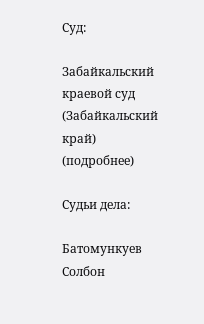Суд:

Забайкальский краевой суд (Забайкальский край) (подробнее)

Судьи дела:

Батомункуев Солбон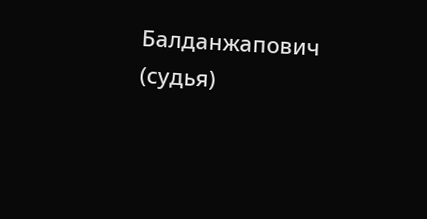Балданжапович (судья)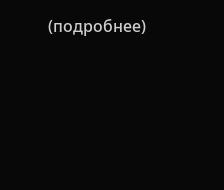(подробнее)